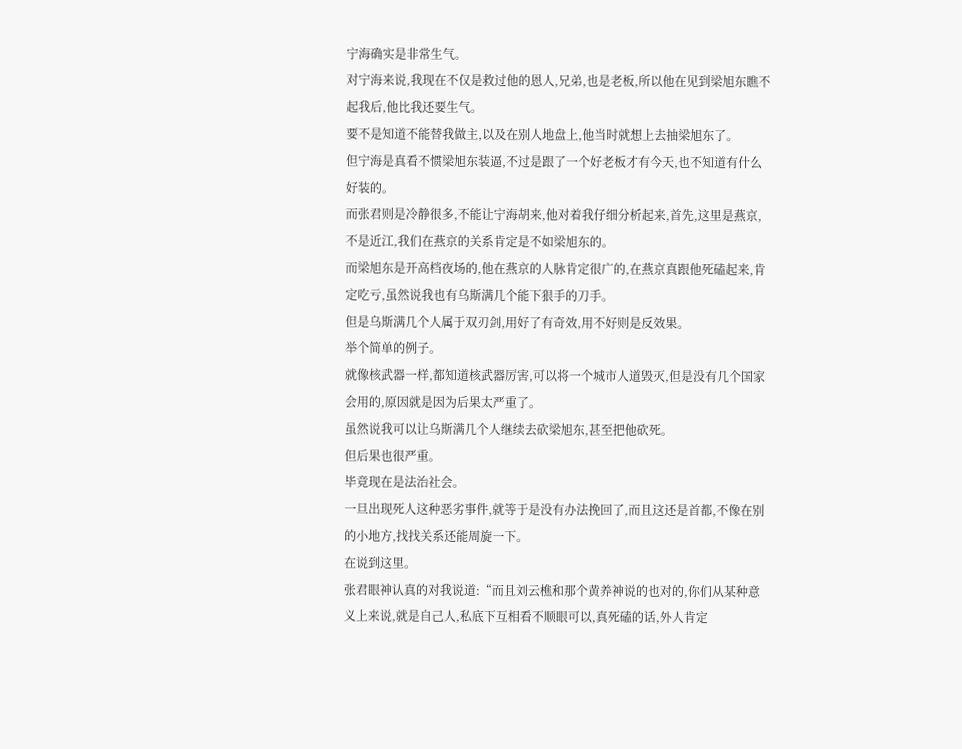宁海确实是非常生气。
对宁海来说,我现在不仅是救过他的恩人,兄弟,也是老板,所以他在见到梁旭东瞧不起我后,他比我还要生气。
要不是知道不能替我做主,以及在别人地盘上,他当时就想上去抽梁旭东了。
但宁海是真看不惯梁旭东装逼,不过是跟了一个好老板才有今天,也不知道有什么好装的。
而张君则是冷静很多,不能让宁海胡来,他对着我仔细分析起来,首先,这里是燕京,不是近江,我们在燕京的关系肯定是不如梁旭东的。
而梁旭东是开高档夜场的,他在燕京的人脉肯定很广的,在燕京真跟他死磕起来,肯定吃亏,虽然说我也有乌斯满几个能下狠手的刀手。
但是乌斯满几个人属于双刃剑,用好了有奇效,用不好则是反效果。
举个简单的例子。
就像核武器一样,都知道核武器厉害,可以将一个城市人道毁灭,但是没有几个国家会用的,原因就是因为后果太严重了。
虽然说我可以让乌斯满几个人继续去砍梁旭东,甚至把他砍死。
但后果也很严重。
毕竟现在是法治社会。
一旦出现死人这种恶劣事件,就等于是没有办法挽回了,而且这还是首都,不像在别的小地方,找找关系还能周旋一下。
在说到这里。
张君眼神认真的对我说道:“而且刘云樵和那个黄养神说的也对的,你们从某种意义上来说,就是自己人,私底下互相看不顺眼可以,真死磕的话,外人肯定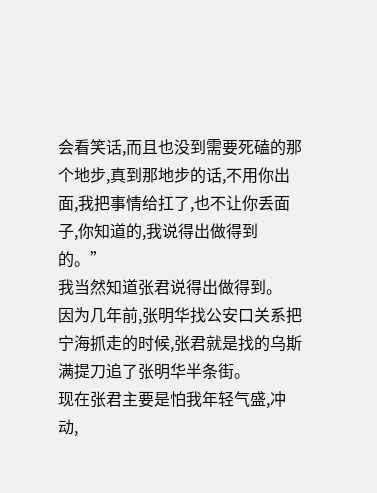会看笑话,而且也没到需要死磕的那个地步,真到那地步的话,不用你出面,我把事情给扛了,也不让你丢面子,你知道的,我说得出做得到的。”
我当然知道张君说得出做得到。
因为几年前,张明华找公安口关系把宁海抓走的时候,张君就是找的乌斯满提刀追了张明华半条街。
现在张君主要是怕我年轻气盛,冲动,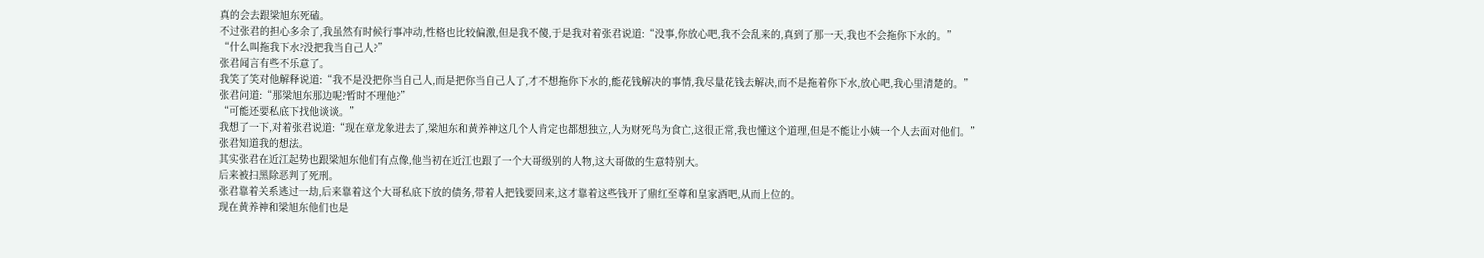真的会去跟梁旭东死磕。
不过张君的担心多余了,我虽然有时候行事冲动,性格也比较偏激,但是我不傻,于是我对着张君说道:“没事,你放心吧,我不会乱来的,真到了那一天,我也不会拖你下水的。”
“什么叫拖我下水?没把我当自己人?”
张君闻言有些不乐意了。
我笑了笑对他解释说道:“我不是没把你当自己人,而是把你当自己人了,才不想拖你下水的,能花钱解决的事情,我尽量花钱去解决,而不是拖着你下水,放心吧,我心里清楚的。”
张君问道:“那梁旭东那边呢?暂时不理他?”
“可能还要私底下找他谈谈。”
我想了一下,对着张君说道:“现在章龙象进去了,梁旭东和黄养神这几个人肯定也都想独立,人为财死鸟为食亡,这很正常,我也懂这个道理,但是不能让小姨一个人去面对他们。”
张君知道我的想法。
其实张君在近江起势也跟梁旭东他们有点像,他当初在近江也跟了一个大哥级别的人物,这大哥做的生意特别大。
后来被扫黑除恶判了死刑。
张君靠着关系逃过一劫,后来靠着这个大哥私底下放的债务,带着人把钱要回来,这才靠着这些钱开了鼎红至尊和皇家酒吧,从而上位的。
现在黄养神和梁旭东他们也是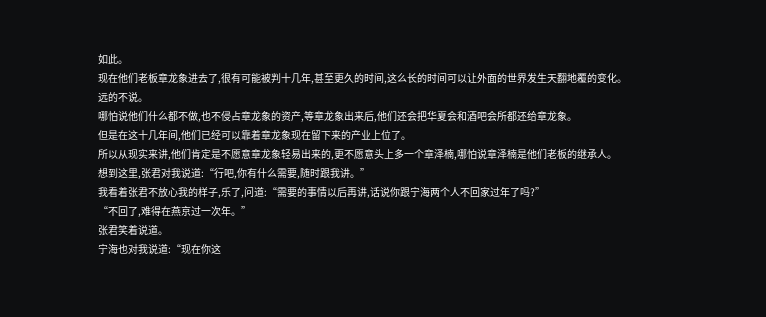如此。
现在他们老板章龙象进去了,很有可能被判十几年,甚至更久的时间,这么长的时间可以让外面的世界发生天翻地覆的变化。
远的不说。
哪怕说他们什么都不做,也不侵占章龙象的资产,等章龙象出来后,他们还会把华夏会和酒吧会所都还给章龙象。
但是在这十几年间,他们已经可以靠着章龙象现在留下来的产业上位了。
所以从现实来讲,他们肯定是不愿意章龙象轻易出来的,更不愿意头上多一个章泽楠,哪怕说章泽楠是他们老板的继承人。
想到这里,张君对我说道:“行吧,你有什么需要,随时跟我讲。”
我看着张君不放心我的样子,乐了,问道:“需要的事情以后再讲,话说你跟宁海两个人不回家过年了吗?”
“不回了,难得在燕京过一次年。”
张君笑着说道。
宁海也对我说道:“现在你这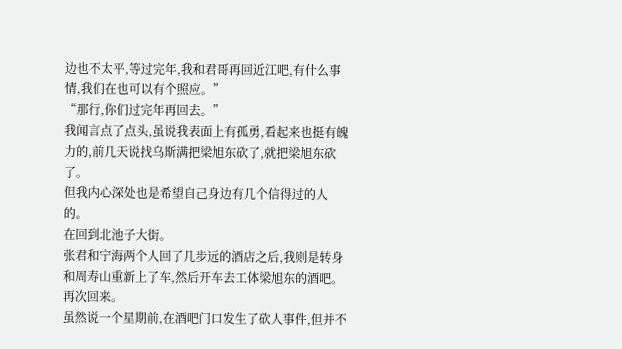边也不太平,等过完年,我和君哥再回近江吧,有什么事情,我们在也可以有个照应。”
“那行,你们过完年再回去。”
我闻言点了点头,虽说我表面上有孤勇,看起来也挺有魄力的,前几天说找乌斯满把梁旭东砍了,就把梁旭东砍了。
但我内心深处也是希望自己身边有几个信得过的人的。
在回到北池子大街。
张君和宁海两个人回了几步远的酒店之后,我则是转身和周寿山重新上了车,然后开车去工体梁旭东的酒吧。
再次回来。
虽然说一个星期前,在酒吧门口发生了砍人事件,但并不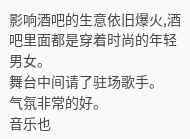影响酒吧的生意依旧爆火,酒吧里面都是穿着时尚的年轻男女。
舞台中间请了驻场歌手。
气氛非常的好。
音乐也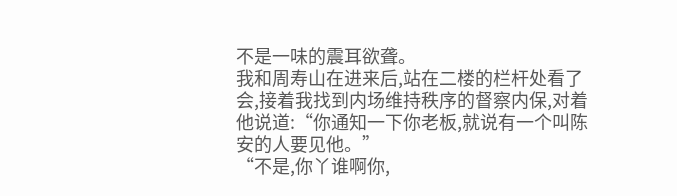不是一味的震耳欲聋。
我和周寿山在进来后,站在二楼的栏杆处看了会,接着我找到内场维持秩序的督察内保,对着他说道:“你通知一下你老板,就说有一个叫陈安的人要见他。”
“不是,你丫谁啊你,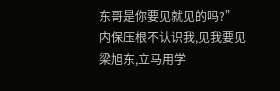东哥是你要见就见的吗?”
内保压根不认识我,见我要见梁旭东,立马用学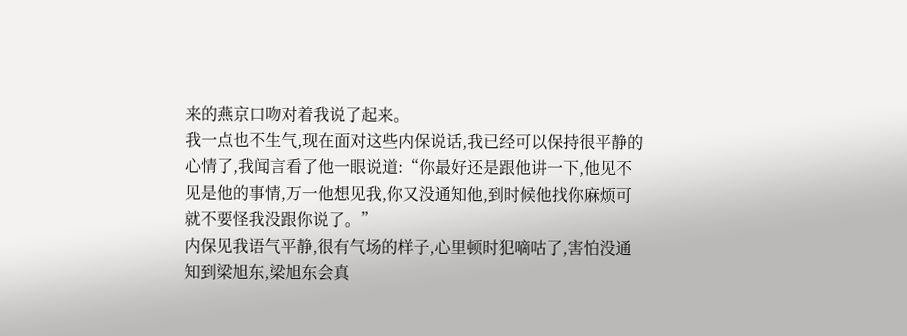来的燕京口吻对着我说了起来。
我一点也不生气,现在面对这些内保说话,我已经可以保持很平静的心情了,我闻言看了他一眼说道:“你最好还是跟他讲一下,他见不见是他的事情,万一他想见我,你又没通知他,到时候他找你麻烦可就不要怪我没跟你说了。”
内保见我语气平静,很有气场的样子,心里顿时犯嘀咕了,害怕没通知到梁旭东,梁旭东会真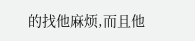的找他麻烦,而且他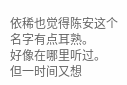依稀也觉得陈安这个名字有点耳熟。
好像在哪里听过。
但一时间又想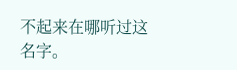不起来在哪听过这名字。